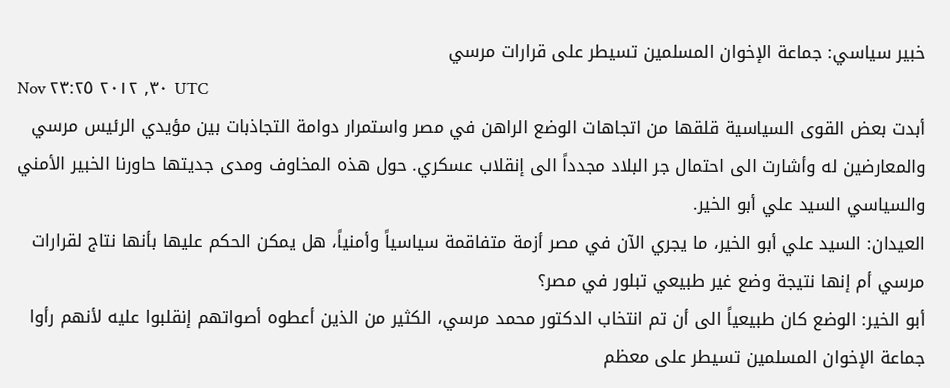خبير سياسي: جماعة الإخوان المسلمين تسيطر على قرارات مرسي
Nov ٣٠, ٢٠١٢ ٢٣:٢٥ UTC
أبدت بعض القوى السياسية قلقها من اتجاهات الوضع الراهن في مصر واستمرار دوامة التجاذبات بين مؤيدي الرئيس مرسي والمعارضين له وأشارت الى احتمال جر البلاد مجدداً الى إنقلاب عسكري. حول هذه المخاوف ومدى جديتها حاورنا الخبير الأمني والسياسي السيد علي أبو الخير.
العيدان: السيد علي أبو الخير، ما يجري الآن في مصر أزمة متفاقمة سياسياً وأمنياً، هل يمكن الحكم عليها بأنها نتاج لقرارات مرسي أم إنها نتيجة وضع غير طبيعي تبلور في مصر؟
أبو الخير: الوضع كان طبيعياً الى أن تم انتخاب الدكتور محمد مرسي، الكثير من الذين أعطوه أصواتهم إنقلبوا عليه لأنهم رأوا جماعة الإخوان المسلمين تسيطر على معظم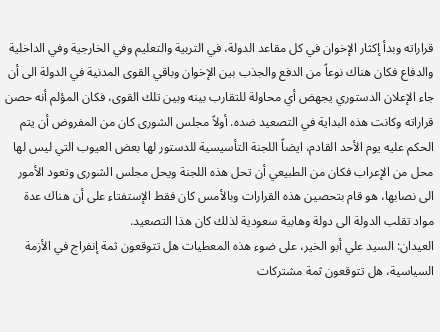قراراته وبدأ إكثار الإخوان في كل مقاعد الدولة، في التربية والتعليم وفي الخارجية وفي الداخلية والدفاع فكان هناك نوعاً من الدفع والجذب بين الإخوان وباقي القوى المدنية في الدولة الى أن جاء الإعلان الدستوري يجهض أي محاولة للتقارب بينه وبين تلك القوى، فكان المؤلم أنه حصن قراراته وكانت هذه البداية في التصعيد ضده. أولاً مجلس الشورى كان من المفروض أن يتم الحكم عليه يوم الأحد القادم، ايضاً اللجنة التأسيسية للدستور لها بعض العيوب التي ليس لها محل من الإعراب فكان من الطبيعي أن تحل هذه اللجنة ويحل مجلس الشورى وتعود الأمور الى نصابها، هو قام بتحصين هذه القرارات وبالأمس كان فقط الإستفتاء على أن هناك عدة مواد تقلب الدولة الى دولة وهابية سعودية لذلك كان هذا التصعيد.
العيدان: السيد علي أبو الخير، على ضوء هذه المعطيات هل تتوقعون ثمة إنفراج في الأزمة السياسية، هل تتوقعون ثمة مشتركات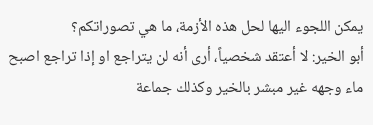يمكن اللجوء اليها لحل هذه الأزمة، ما هي تصوراتكم؟
أبو الخير: لا أعتقد شخصياً، أرى أنه لن يتراجع او إذا تراجع اصبح ماء وجهه غير مبشر بالخير وكذلك جماعة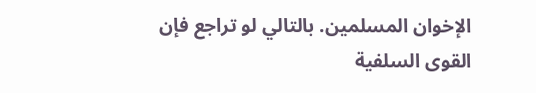الإخوان المسلمين. بالتالي لو تراجع فإن القوى السلفية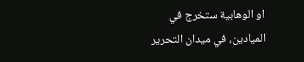او الوهابية ستخرج في الميادين، في ميدان التحرير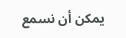يمكن أن نسمع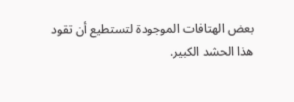بعض الهتافات الموجودة لتستطيع أن تقود هذا الحشد الكبير.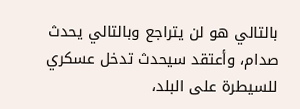بالتالي هو لن يتراجع وبالتالي يحدث صدام، وأعتقد سيحدث تدخل عسكري للسيطرة على البلد،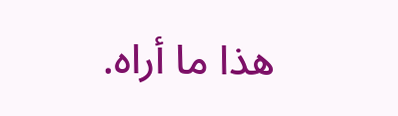هذا ما أراه.